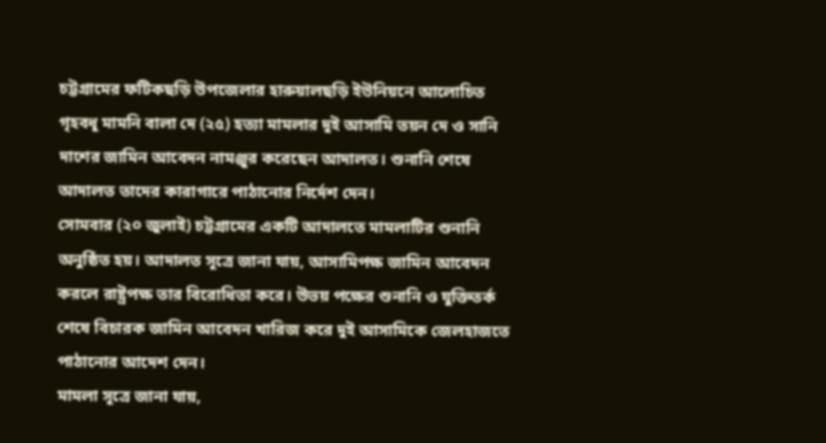চট্টগ্রামের ফটিকছড়ি উপজেলার হারুয়ালছড়ি ইউনিয়নে আলোচিত গৃহবধূ মামনি বালা দে (২৫) হত্যা মামলার দুই আসামি তয়ন দে ও সানি দাশের জামিন আবেদন নামঞ্জুর করেছেন আদালত। শুনানি শেষে আদালত তাদের কারাগারে পাঠানোর নির্দেশ দেন।
সোমবার (২০ জুলাই) চট্টগ্রামের একটি আদালতে মামলাটির শুনানি অনুষ্ঠিত হয়। আদালত সূত্রে জানা যায়, আসামিপক্ষ জামিন আবেদন করলে রাষ্ট্রপক্ষ তার বিরোধিতা করে। উভয় পক্ষের শুনানি ও যুক্তিতর্ক শেষে বিচারক জামিন আবেদন খারিজ করে দুই আসামিকে জেলহাজতে পাঠানোর আদেশ দেন।
মামলা সূত্রে জানা যায়,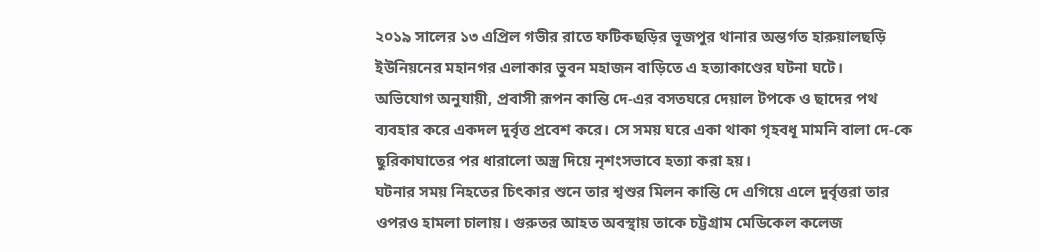২০১৯ সালের ১৩ এপ্রিল গভীর রাতে ফটিকছড়ির ভূজপুর থানার অন্তর্গত হারুয়ালছড়ি ইউনিয়নের মহানগর এলাকার ভুবন মহাজন বাড়িতে এ হত্যাকাণ্ডের ঘটনা ঘটে।
অভিযোগ অনুযায়ী, প্রবাসী রূপন কান্তি দে-এর বসতঘরে দেয়াল টপকে ও ছাদের পথ ব্যবহার করে একদল দুর্বৃত্ত প্রবেশ করে। সে সময় ঘরে একা থাকা গৃহবধূ মামনি বালা দে-কে ছুরিকাঘাতের পর ধারালো অস্ত্র দিয়ে নৃশংসভাবে হত্যা করা হয়।
ঘটনার সময় নিহতের চিৎকার শুনে তার শ্বশুর মিলন কান্তি দে এগিয়ে এলে দুর্বৃত্তরা তার ওপরও হামলা চালায়। গুরুতর আহত অবস্থায় তাকে চট্টগ্রাম মেডিকেল কলেজ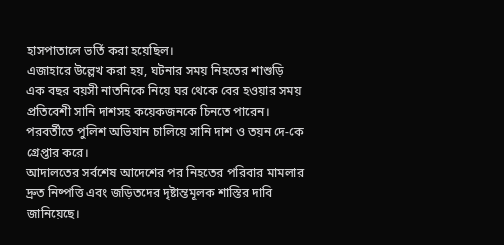হাসপাতালে ভর্তি করা হয়েছিল।
এজাহারে উল্লেখ করা হয়, ঘটনার সময় নিহতের শাশুড়ি এক বছর বয়সী নাতনিকে নিয়ে ঘর থেকে বের হওয়ার সময় প্রতিবেশী সানি দাশসহ কয়েকজনকে চিনতে পারেন। পরবর্তীতে পুলিশ অভিযান চালিয়ে সানি দাশ ও তয়ন দে-কে গ্রেপ্তার করে।
আদালতের সর্বশেষ আদেশের পর নিহতের পরিবার মামলার দ্রুত নিষ্পত্তি এবং জড়িতদের দৃষ্টান্তমূলক শাস্তির দাবি জানিয়েছে।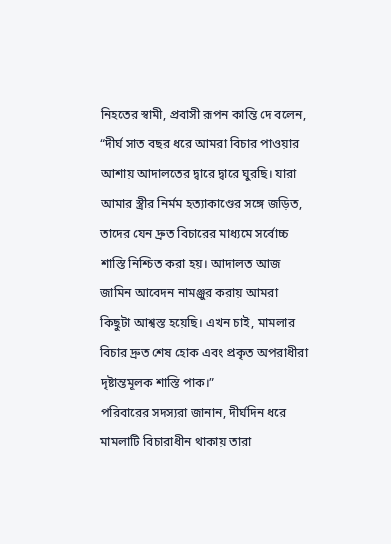নিহতের স্বামী, প্রবাসী রূপন কান্তি দে বলেন, “দীর্ঘ সাত বছর ধরে আমরা বিচার পাওয়ার আশায় আদালতের দ্বারে দ্বারে ঘুরছি। যারা আমার স্ত্রীর নির্মম হত্যাকাণ্ডের সঙ্গে জড়িত, তাদের যেন দ্রুত বিচারের মাধ্যমে সর্বোচ্চ শাস্তি নিশ্চিত করা হয়। আদালত আজ জামিন আবেদন নামঞ্জুর করায় আমরা কিছুটা আশ্বস্ত হয়েছি। এখন চাই, মামলার বিচার দ্রুত শেষ হোক এবং প্রকৃত অপরাধীরা দৃষ্টান্তমূলক শাস্তি পাক।”
পরিবারের সদস্যরা জানান, দীর্ঘদিন ধরে মামলাটি বিচারাধীন থাকায় তারা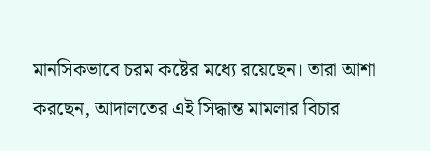মানসিকভাবে চরম কষ্টের মধ্যে রয়েছেন। তারা আশা করছেন, আদালতের এই সিদ্ধান্ত মামলার বিচার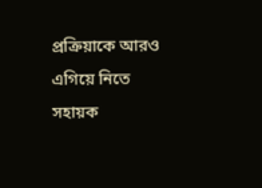প্রক্রিয়াকে আরও এগিয়ে নিতে সহায়ক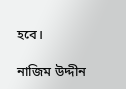হবে।

নাজিম উদ্দীন